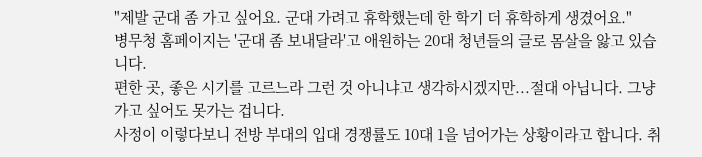"제발 군대 좀 가고 싶어요. 군대 가려고 휴학했는데 한 학기 더 휴학하게 생겼어요."
병무청 홈페이지는 '군대 좀 보내달라'고 애원하는 20대 청년들의 글로 몸살을 앓고 있습니다.
편한 곳, 좋은 시기를 고르느라 그런 것 아니냐고 생각하시겠지만...절대 아닙니다. 그냥 가고 싶어도 못가는 겁니다.
사정이 이렇다보니 전방 부대의 입대 경쟁률도 10대 1을 넘어가는 상황이라고 합니다. 취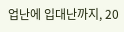업난에 입대난까지, 20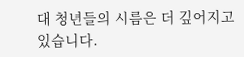대 청년들의 시름은 더 깊어지고 있습니다.